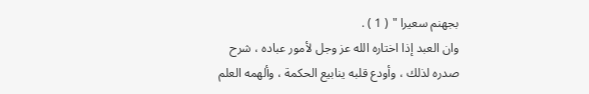بجهنم سعيرا " ( 1 ) .
وان العبد إذا اختاره الله عز وجل لأمور عباده ، شرح
صدره لذلك ، وأودع قلبه ينابيع الحكمة ، وألهمه العلم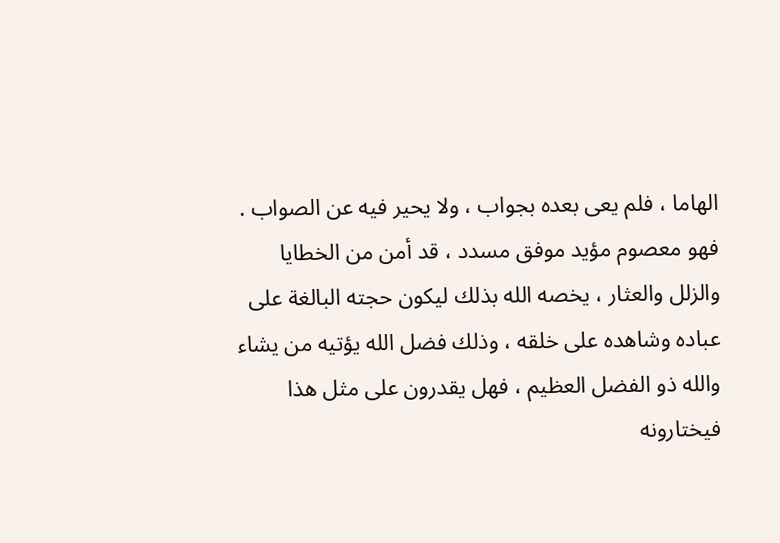الهاما ، فلم يعى بعده بجواب ، ولا يحير فيه عن الصواب .
فهو معصوم مؤيد موفق مسدد ، قد أمن من الخطايا
والزلل والعثار ، يخصه الله بذلك ليكون حجته البالغة على
عباده وشاهده على خلقه ، وذلك فضل الله يؤتيه من يشاء
والله ذو الفضل العظيم ، فهل يقدرون على مثل هذا
فيختارونه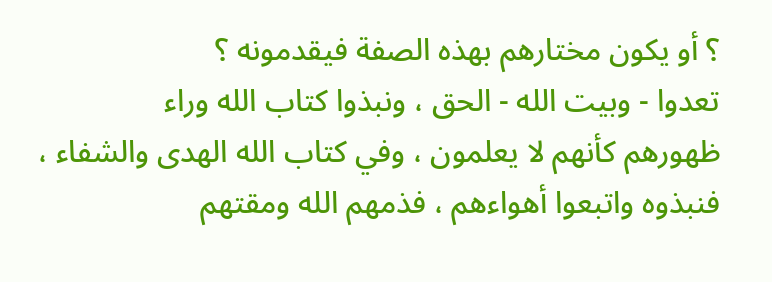؟ أو يكون مختارهم بهذه الصفة فيقدمونه ؟
تعدوا - وبيت الله - الحق ، ونبذوا كتاب الله وراء
ظهورهم كأنهم لا يعلمون ، وفي كتاب الله الهدى والشفاء ،
فنبذوه واتبعوا أهواءهم ، فذمهم الله ومقتهم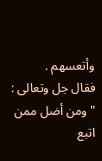وأتعسهم .
فقال جل وتعالى : " ومن أضل ممن اتبع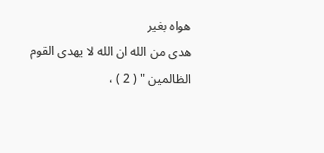هواه بغير
هدى من الله ان الله لا يهدى القوم الظالمين " ( 2 ) ،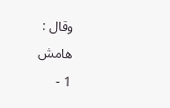وقال :
هامش
1 -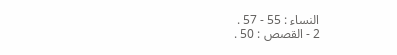النساء : 55 - 57 .
2 - القصص : 50 .